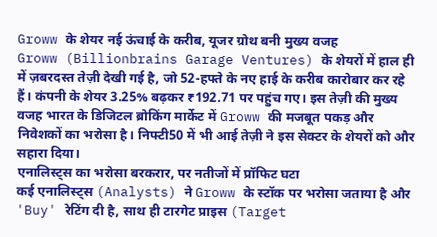Groww के शेयर नई ऊंचाई के करीब, यूजर ग्रोथ बनी मुख्य वजह
Groww (Billionbrains Garage Ventures) के शेयरों में हाल ही में ज़बरदस्त तेज़ी देखी गई है, जो 52-हफ्ते के नए हाई के करीब कारोबार कर रहे हैं। कंपनी के शेयर 3.25% बढ़कर ₹192.71 पर पहुंच गए। इस तेज़ी की मुख्य वजह भारत के डिजिटल ब्रोकिंग मार्केट में Groww की मजबूत पकड़ और निवेशकों का भरोसा है। निफ्टी50 में भी आई तेज़ी ने इस सेक्टर के शेयरों को और सहारा दिया।
एनालिस्ट्स का भरोसा बरकरार, पर नतीजों में प्रॉफिट घटा
कई एनालिस्ट्स (Analysts) ने Groww के स्टॉक पर भरोसा जताया है और 'Buy' रेटिंग दी है, साथ ही टारगेट प्राइस (Target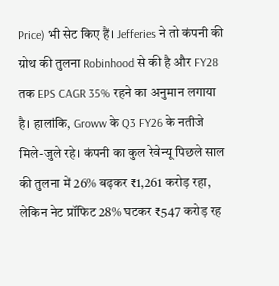Price) भी सेट किए हैं। Jefferies ने तो कंपनी की ग्रोथ की तुलना Robinhood से की है और FY28 तक EPS CAGR 35% रहने का अनुमान लगाया है। हालांकि, Groww के Q3 FY26 के नतीजे मिले-जुले रहे। कंपनी का कुल रेवेन्यू पिछले साल की तुलना में 26% बढ़कर ₹1,261 करोड़ रहा, लेकिन नेट प्रॉफिट 28% घटकर ₹547 करोड़ रह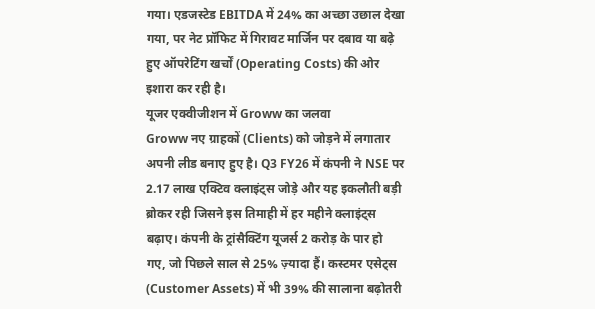गया। एडजस्टेड EBITDA में 24% का अच्छा उछाल देखा गया, पर नेट प्रॉफिट में गिरावट मार्जिन पर दबाव या बढ़े हुए ऑपरेटिंग खर्चों (Operating Costs) की ओर इशारा कर रही है।
यूजर एक्वीजीशन में Groww का जलवा
Groww नए ग्राहकों (Clients) को जोड़ने में लगातार अपनी लीड बनाए हुए है। Q3 FY26 में कंपनी ने NSE पर 2.17 लाख एक्टिव क्लाइंट्स जोड़े और यह इकलौती बड़ी ब्रोकर रही जिसने इस तिमाही में हर महीने क्लाइंट्स बढ़ाए। कंपनी के ट्रांसैक्टिंग यूजर्स 2 करोड़ के पार हो गए, जो पिछले साल से 25% ज़्यादा हैं। कस्टमर एसेट्स (Customer Assets) में भी 39% की सालाना बढ़ोतरी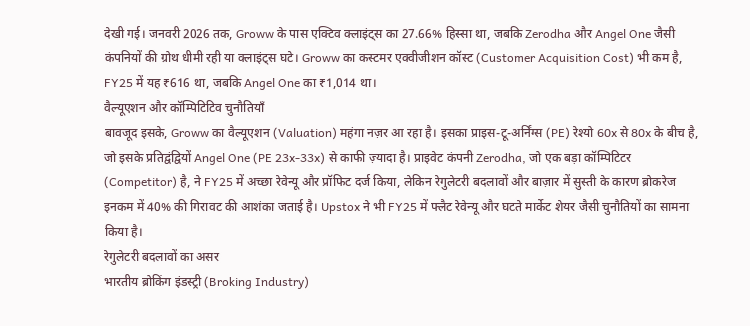देखी गई। जनवरी 2026 तक, Groww के पास एक्टिव क्लाइंट्स का 27.66% हिस्सा था, जबकि Zerodha और Angel One जैसी कंपनियों की ग्रोथ धीमी रही या क्लाइंट्स घटे। Groww का कस्टमर एक्वीजीशन कॉस्ट (Customer Acquisition Cost) भी कम है, FY25 में यह ₹616 था, जबकि Angel One का ₹1,014 था।
वैल्यूएशन और कॉम्पिटिटिव चुनौतियाँ
बावजूद इसके, Groww का वैल्यूएशन (Valuation) महंगा नज़र आ रहा है। इसका प्राइस-टू-अर्निंग्स (PE) रेश्यो 60x से 80x के बीच है, जो इसके प्रतिद्वंद्वियों Angel One (PE 23x-33x) से काफी ज़्यादा है। प्राइवेट कंपनी Zerodha, जो एक बड़ा कॉम्पिटिटर (Competitor) है, ने FY25 में अच्छा रेवेन्यू और प्रॉफिट दर्ज किया, लेकिन रेगुलेटरी बदलावों और बाज़ार में सुस्ती के कारण ब्रोकरेज इनकम में 40% की गिरावट की आशंका जताई है। Upstox ने भी FY25 में फ्लैट रेवेन्यू और घटते मार्केट शेयर जैसी चुनौतियों का सामना किया है।
रेगुलेटरी बदलावों का असर
भारतीय ब्रोकिंग इंडस्ट्री (Broking Industry)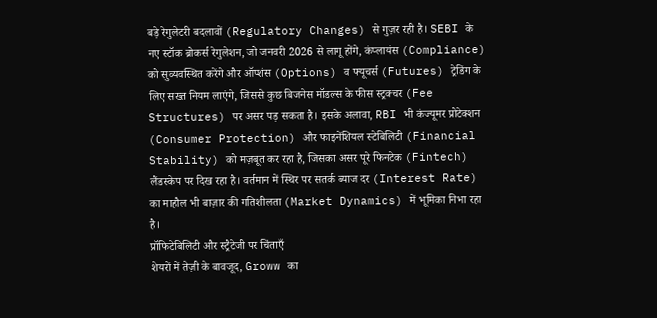बड़े रेगुलेटरी बदलावों (Regulatory Changes) से गुज़र रही है। SEBI के नए स्टॉक ब्रोकर्स रेगुलेशन, जो जनवरी 2026 से लागू होंगे, कंप्लायंस (Compliance) को सुव्यवस्थित करेंगे और ऑप्शंस (Options) व फ्यूचर्स (Futures) ट्रेडिंग के लिए सख्त नियम लाएंगे, जिससे कुछ बिजनेस मॉडल्स के फीस स्ट्रक्चर (Fee Structures) पर असर पड़ सकता है। इसके अलावा, RBI भी कंज्यूमर प्रोटेक्शन (Consumer Protection) और फाइनेंशियल स्टेबिलिटी (Financial Stability) को मज़बूत कर रहा है, जिसका असर पूरे फिनटेक (Fintech) लैंडस्केप पर दिख रहा है। वर्तमान में स्थिर पर सतर्क ब्याज दर (Interest Rate) का माहौल भी बाज़ार की गतिशीलता (Market Dynamics) में भूमिका निभा रहा है।
प्रॉफिटेबिलिटी और स्ट्रैटेजी पर चिंताएँ
शेयरों में तेज़ी के बावजूद, Groww का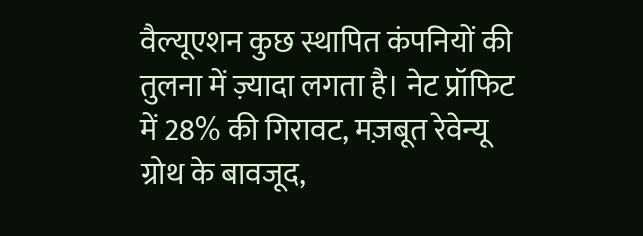वैल्यूएशन कुछ स्थापित कंपनियों की तुलना में ज़्यादा लगता है। नेट प्रॉफिट में 28% की गिरावट, मज़बूत रेवेन्यू ग्रोथ के बावजूद,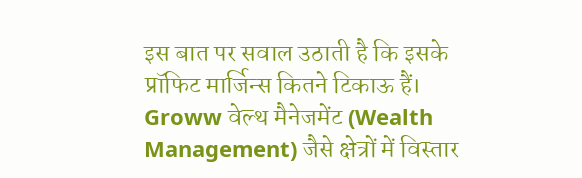इस बात पर सवाल उठाती है कि इसके प्रॉफिट मार्जिन्स कितने टिकाऊ हैं। Groww वेल्थ मैनेजमेंट (Wealth Management) जैसे क्षेत्रों में विस्तार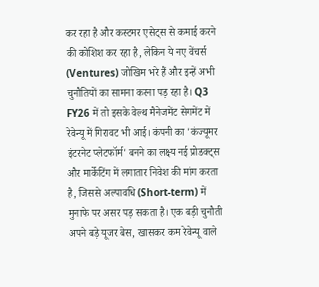कर रहा है और कस्टमर एसेट्स से कमाई करने की कोशिश कर रहा है, लेकिन ये नए वेंचर्स (Ventures) जोखिम भरे हैं और इन्हें अभी चुनौतियों का सामना करना पड़ रहा है। Q3 FY26 में तो इसके वेल्थ मैनेजमेंट सेगमेंट में रेवेन्यू में गिरावट भी आई। कंपनी का 'कंज्यूमर इंटरनेट प्लेटफॉर्म' बनने का लक्ष्य नई प्रोडक्ट्स और मार्केटिंग में लगातार निवेश की मांग करता है, जिससे अल्पावधि (Short-term) में मुनाफे पर असर पड़ सकता है। एक बड़ी चुनौती अपने बड़े यूजर बेस, खासकर कम रेवेन्यू वाले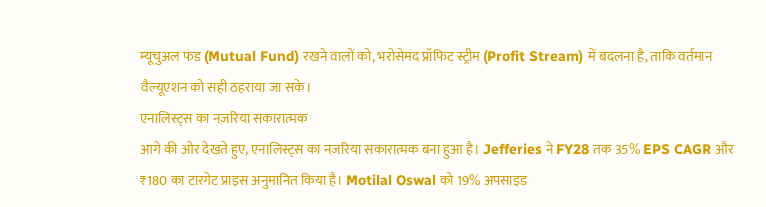म्यूचुअल फंड (Mutual Fund) रखने वालों को, भरोसेमंद प्रॉफिट स्ट्रीम (Profit Stream) में बदलना है, ताकि वर्तमान वैल्यूएशन को सही ठहराया जा सके।
एनालिस्ट्स का नज़रिया सकारात्मक
आगे की ओर देखते हुए, एनालिस्ट्स का नज़रिया सकारात्मक बना हुआ है। Jefferies ने FY28 तक 35% EPS CAGR और ₹180 का टारगेट प्राइस अनुमानित किया है। Motilal Oswal को 19% अपसाइड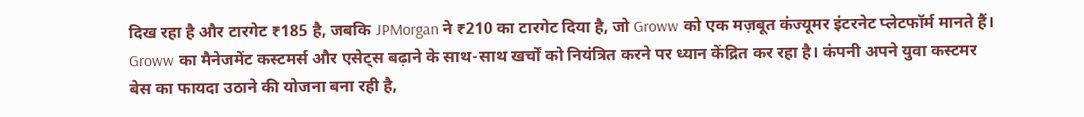दिख रहा है और टारगेट ₹185 है, जबकि JPMorgan ने ₹210 का टारगेट दिया है, जो Groww को एक मज़बूत कंज्यूमर इंटरनेट प्लेटफॉर्म मानते हैं। Groww का मैनेजमेंट कस्टमर्स और एसेट्स बढ़ाने के साथ-साथ खर्चों को नियंत्रित करने पर ध्यान केंद्रित कर रहा है। कंपनी अपने युवा कस्टमर बेस का फायदा उठाने की योजना बना रही है,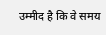उम्मीद है कि वे समय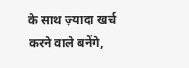के साथ ज़्यादा खर्च करने वाले बनेंगे,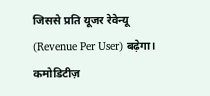जिससे प्रति यूजर रेवेन्यू (Revenue Per User) बढ़ेगा। कमोडिटीज़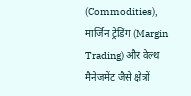(Commodities), मार्जिन ट्रेडिंग (Margin Trading) और वेल्थ मैनेजमेंट जैसे क्षेत्रों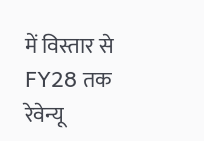में विस्तार से FY28 तक रेवेन्यू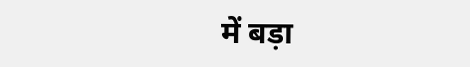में बड़ा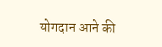योगदान आने की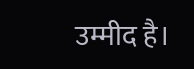उम्मीद है।